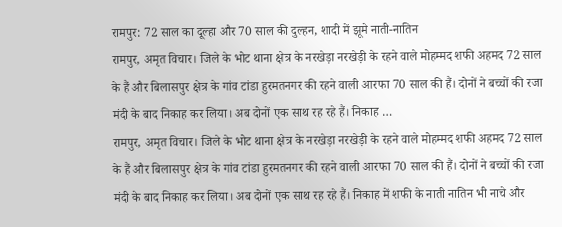रामपुर: 72 साल का दूल्हा और 70 साल की दुल्हन, शादी में झूमे नाती-नातिन
रामपुर, अमृत विचार। जिले के भोट थाना क्षेत्र के नरखेड़ा नरखेड़ी के रहने वाले मोहम्मद शफी अहमद 72 साल के हैं और बिलासपुर क्षेत्र के गांव टांडा हुरमतनगर की रहने वाली आरफा 70 साल की हैं। दोनों ने बच्चों की रजा मंदी के बाद निकाह कर लिया। अब दोनों एक साथ रह रहे हैं। निकाह …
रामपुर, अमृत विचार। जिले के भोट थाना क्षेत्र के नरखेड़ा नरखेड़ी के रहने वाले मोहम्मद शफी अहमद 72 साल के हैं और बिलासपुर क्षेत्र के गांव टांडा हुरमतनगर की रहने वाली आरफा 70 साल की हैं। दोनों ने बच्चों की रजा मंदी के बाद निकाह कर लिया। अब दोनों एक साथ रह रहे हैं। निकाह में शफी के नाती नातिन भी नाचे और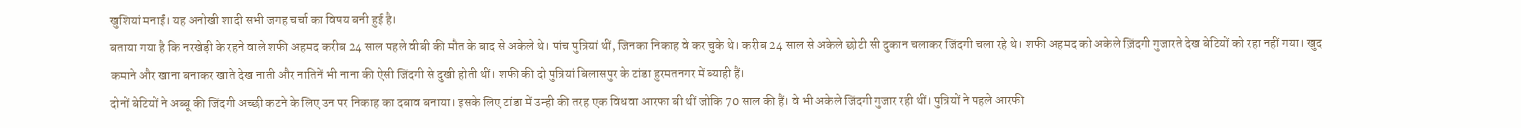खुशियां मनाईं। यह अनोखी शादी सभी जगह चर्चा का विषय बनी हुई है।
बताया गया है कि नरखेड़ी के रहने वाले शफी अहमद करीब 24 साल पहले वीबी की मौत के बाद से अकेले थे। पांच पुत्रियां थीं, जिनका निकाह वे कर चुके थे। करीब 24 साल से अकेले छोटी सी दुकान चलाकर जिंदगी चला रहे थे। शफी अहमद को अकेले ज़िंदगी गुजारते देख बेटियों को रहा नहीं गया। खुद कमाने और खाना बनाकर खाते देख नाती और नातिनें भी नाना की ऐसी जिंदगी से दुखी होती थीं। शफी की दो पुत्रियां बिलासपुर के टांडा हुरमतनगर में ब्याही हैं।
दोनों बेटियों ने अब्बू की जिंदगी अच्छी कटने के लिए उन पर निकाह का दबाव बनाया। इसके लिए टांडा में उन्ही की तरह एक विधवा आरफा बी थीं जोकि 70 साल की हैं। वे भी अकेले जिंदगी गुजार रही थीं। पुत्रियों ने पहले आरफी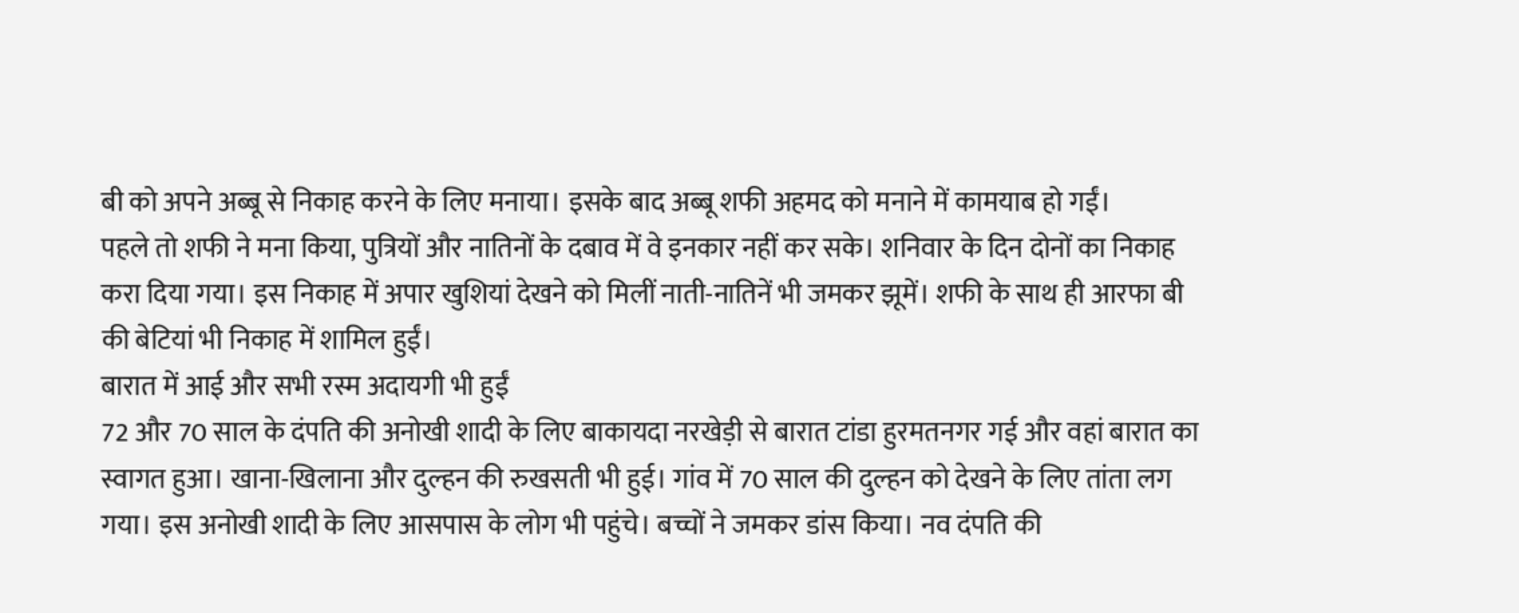बी को अपने अब्बू से निकाह करने के लिए मनाया। इसके बाद अब्बू शफी अहमद को मनाने में कामयाब हो गईं।
पहले तो शफी ने मना किया, पुत्रियों और नातिनों के दबाव में वे इनकार नहीं कर सके। शनिवार के दिन दोनों का निकाह करा दिया गया। इस निकाह में अपार खुशियां देखने को मिलीं नाती-नातिनें भी जमकर झूमें। शफी के साथ ही आरफा बी की बेटियां भी निकाह में शामिल हुईं।
बारात में आई और सभी रस्म अदायगी भी हुईं
72 और 70 साल के दंपति की अनोखी शादी के लिए बाकायदा नरखेड़ी से बारात टांडा हुरमतनगर गई और वहां बारात का स्वागत हुआ। खाना-खिलाना और दुल्हन की रुखसती भी हुई। गांव में 70 साल की दुल्हन को देखने के लिए तांता लग गया। इस अनोखी शादी के लिए आसपास के लोग भी पहुंचे। बच्चों ने जमकर डांस किया। नव दंपति की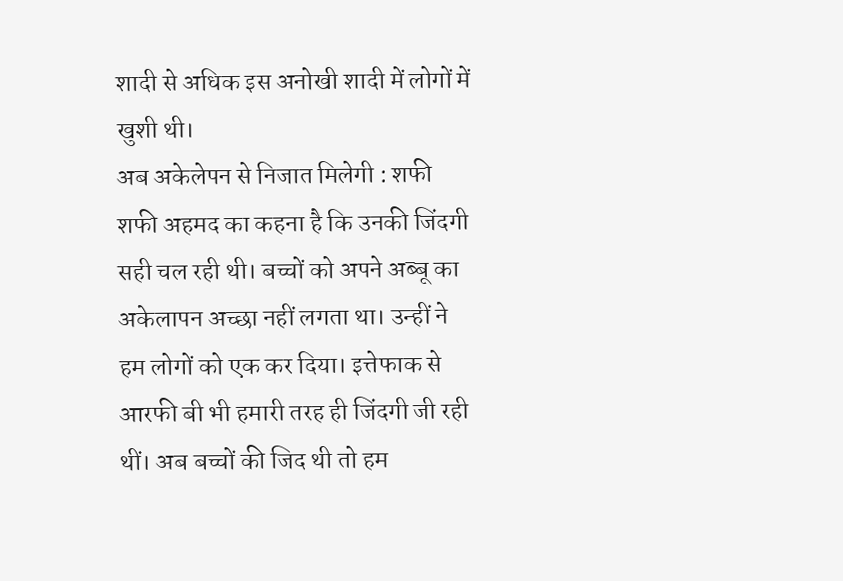शादी से अधिक इस अनोखी शादी में लोगों में खुशी थी।
अब अकेलेपन से निजात मिलेगी : शफी
शफी अहमद का कहना है कि उनकी जिंदगी सही चल रही थी। बच्चों को अपने अब्बू का अकेलापन अच्छा नहीं लगता था। उन्हीं ने हम लोगों को एक कर दिया। इत्तेफाक से आरफी बी भी हमारी तरह ही जिंदगी जी रही थीं। अब बच्चों की जिद थी तो हम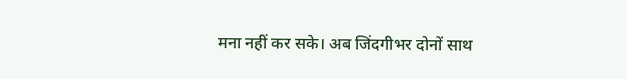मना नहीं कर सके। अब जिंदगीभर दोनों साथ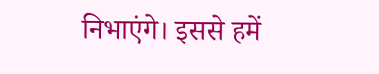निभाएंगे। इससे हमें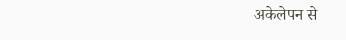अकेलेपन से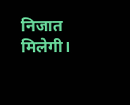निजात मिलेगी।